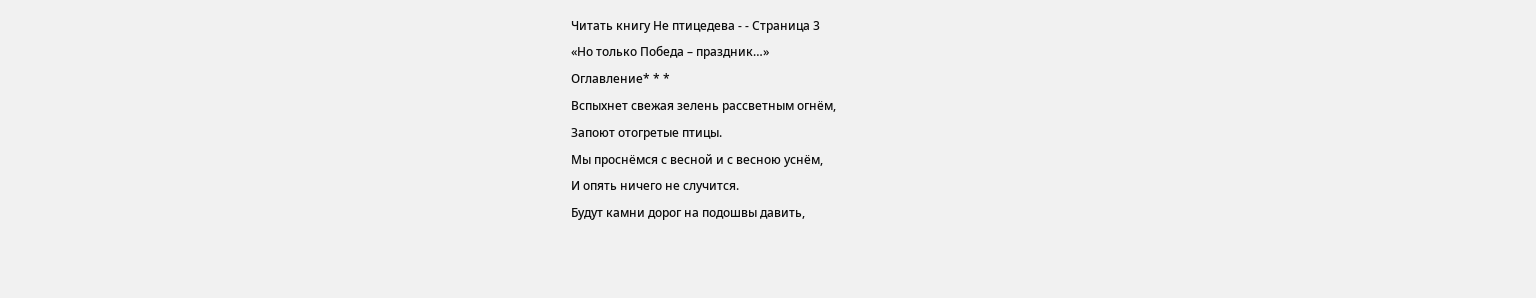Читать книгу Не птицедева - - Страница 3
«Но только Победа – праздник…»
Оглавление* * *
Вспыхнет свежая зелень рассветным огнём,
Запоют отогретые птицы.
Мы проснёмся с весной и с весною уснём,
И опять ничего не случится.
Будут камни дорог на подошвы давить,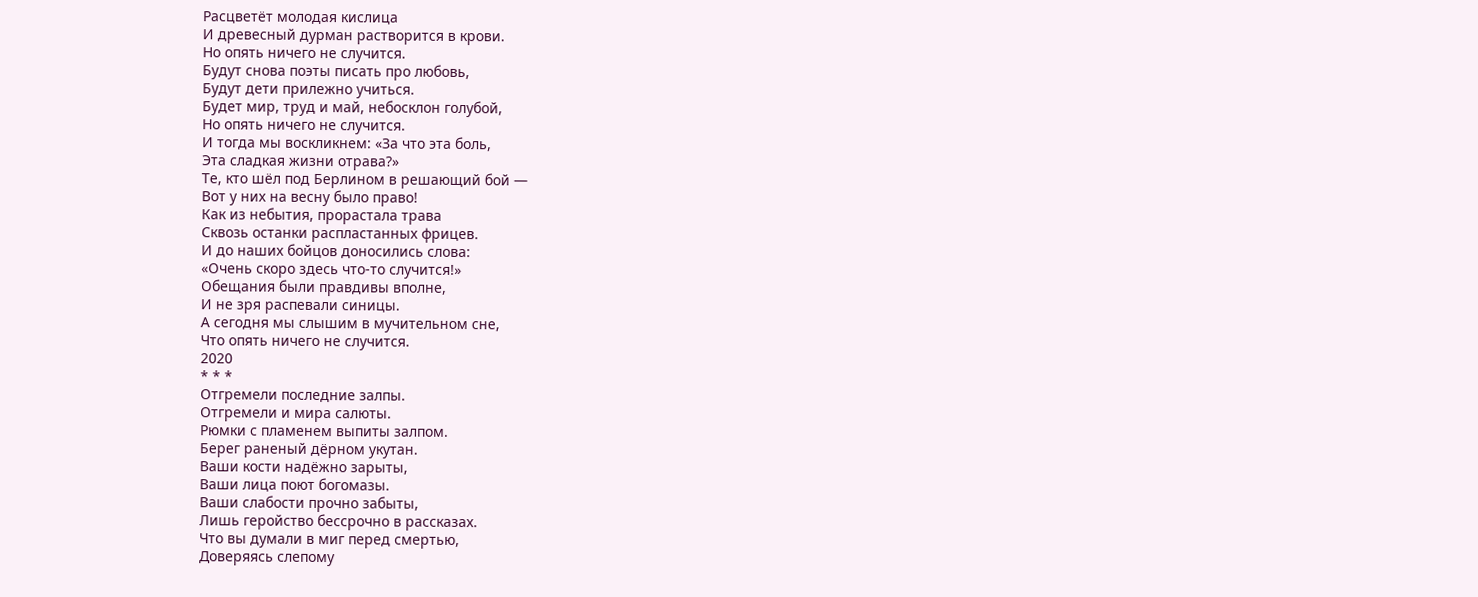Расцветёт молодая кислица
И древесный дурман растворится в крови.
Но опять ничего не случится.
Будут снова поэты писать про любовь,
Будут дети прилежно учиться.
Будет мир, труд и май, небосклон голубой,
Но опять ничего не случится.
И тогда мы воскликнем: «За что эта боль,
Эта сладкая жизни отрава?»
Те, кто шёл под Берлином в решающий бой —
Вот у них на весну было право!
Как из небытия, прорастала трава
Сквозь останки распластанных фрицев.
И до наших бойцов доносились слова:
«Очень скоро здесь что-то случится!»
Обещания были правдивы вполне,
И не зря распевали синицы.
А сегодня мы слышим в мучительном сне,
Что опять ничего не случится.
2020
* * *
Отгремели последние залпы.
Отгремели и мира салюты.
Рюмки с пламенем выпиты залпом.
Берег раненый дёрном укутан.
Ваши кости надёжно зарыты,
Ваши лица поют богомазы.
Ваши слабости прочно забыты,
Лишь геройство бессрочно в рассказах.
Что вы думали в миг перед смертью,
Доверяясь слепому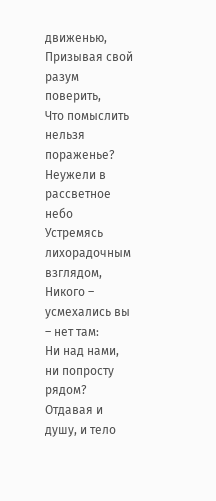движенью,
Призывая свой разум поверить,
Что помыслить нельзя пораженье?
Неужели в рассветное небо
Устремясь лихорадочным взглядом,
Никого – усмехались вы – нет там:
Ни над нами, ни попросту рядом?
Отдавая и душу, и тело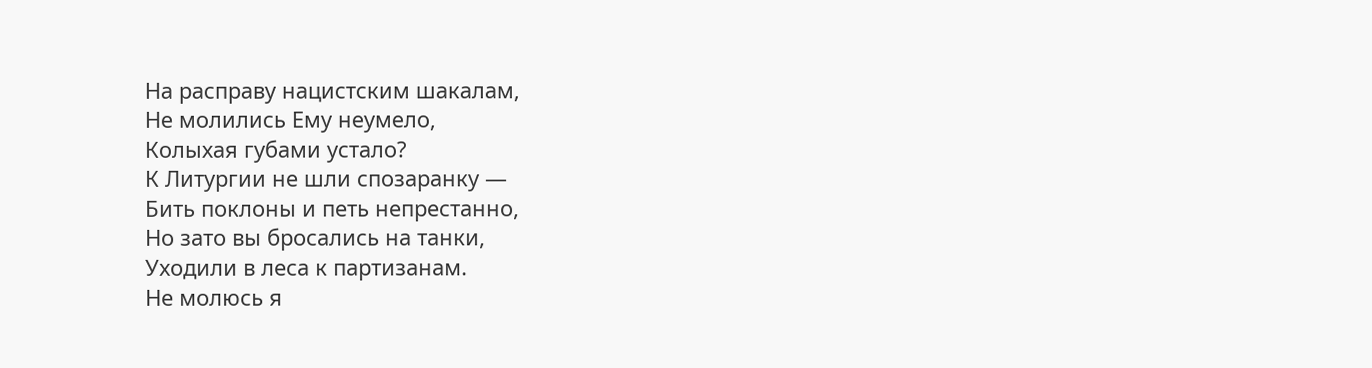На расправу нацистским шакалам,
Не молились Ему неумело,
Колыхая губами устало?
К Литургии не шли спозаранку —
Бить поклоны и петь непрестанно,
Но зато вы бросались на танки,
Уходили в леса к партизанам.
Не молюсь я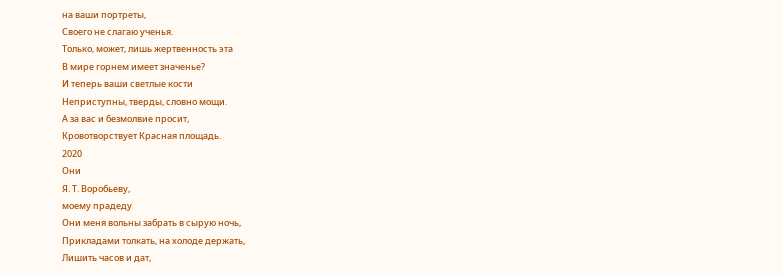на ваши портреты,
Своего не слагаю ученья.
Только, может, лишь жертвенность эта
В мире горнем имеет значенье?
И теперь ваши светлые кости
Неприступны, тверды, словно мощи.
А за вас и безмолвие просит,
Кровотворствует Красная площадь.
2020
Они
Я. Т. Воробьеву,
моему прадеду
Они меня вольны забрать в сырую ночь,
Прикладами толкать, на холоде держать,
Лишить часов и дат,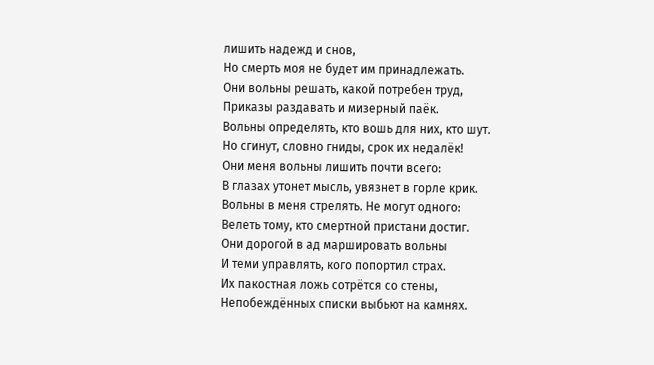лишить надежд и снов,
Но смерть моя не будет им принадлежать.
Они вольны решать, какой потребен труд,
Приказы раздавать и мизерный паёк.
Вольны определять, кто вошь для них, кто шут.
Но сгинут, словно гниды, срок их недалёк!
Они меня вольны лишить почти всего:
В глазах утонет мысль, увязнет в горле крик.
Вольны в меня стрелять. Не могут одного:
Велеть тому, кто смертной пристани достиг.
Они дорогой в ад маршировать вольны
И теми управлять, кого попортил страх.
Их пакостная ложь сотрётся со стены,
Непобеждённых списки выбьют на камнях.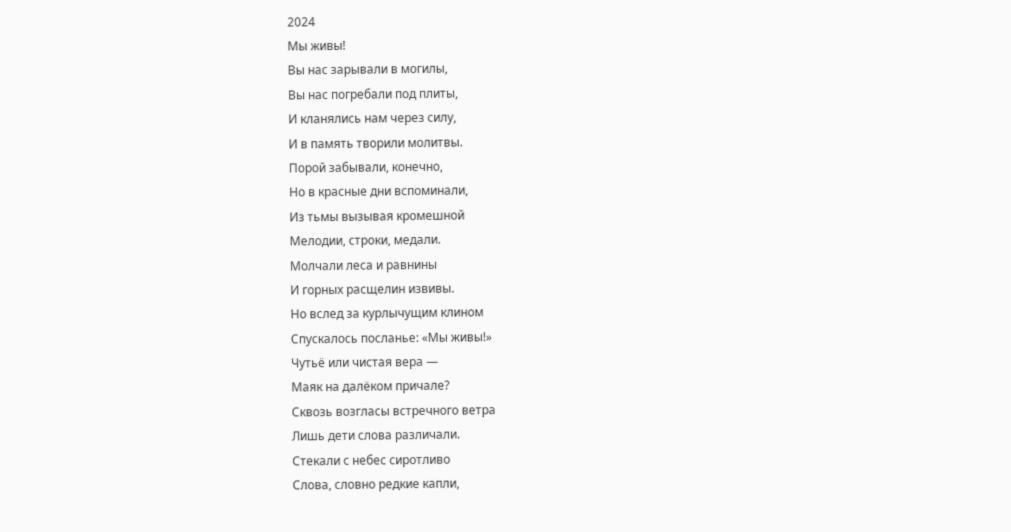2024
Мы живы!
Вы нас зарывали в могилы,
Вы нас погребали под плиты,
И кланялись нам через силу,
И в память творили молитвы.
Порой забывали, конечно,
Но в красные дни вспоминали,
Из тьмы вызывая кромешной
Мелодии, строки, медали.
Молчали леса и равнины
И горных расщелин извивы.
Но вслед за курлычущим клином
Спускалось посланье: «Мы живы!»
Чутьё или чистая вера —
Маяк на далёком причале?
Сквозь возгласы встречного ветра
Лишь дети слова различали.
Стекали с небес сиротливо
Слова, словно редкие капли,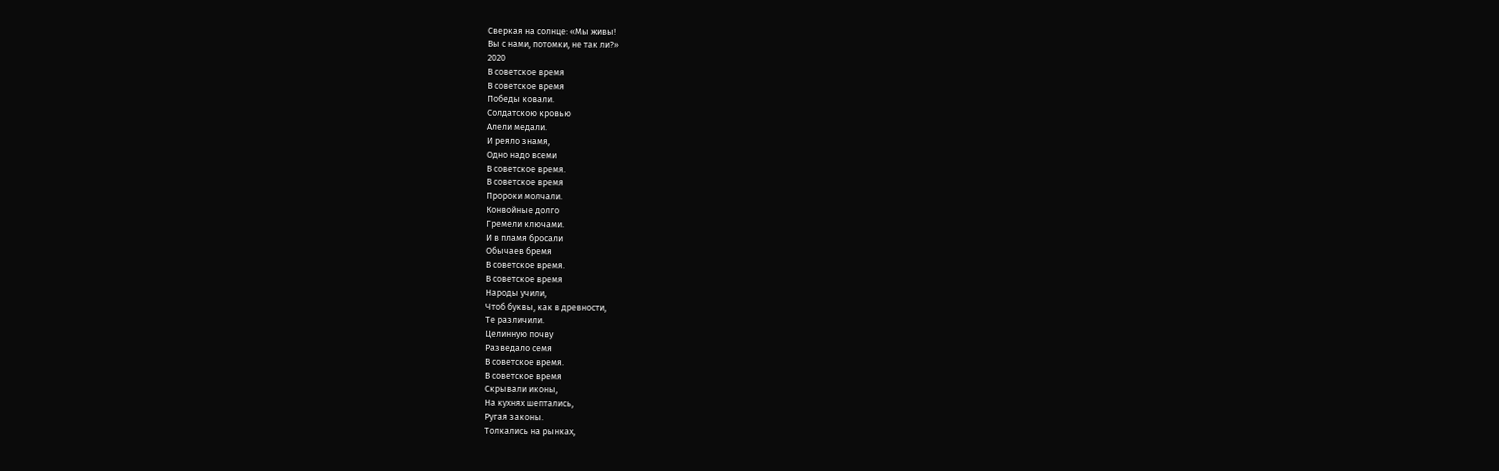Сверкая на солнце: «Мы живы!
Вы с нами, потомки, не так ли?»
2020
В советское время
В советское время
Победы ковали.
Солдатскою кровью
Алели медали.
И реяло знамя,
Одно надо всеми
В советское время.
В советское время
Пророки молчали.
Конвойные долго
Гремели ключами.
И в пламя бросали
Обычаев бремя
В советское время.
В советское время
Народы учили,
Чтоб буквы, как в древности,
Те различили.
Целинную почву
Разведало семя
В советское время.
В советское время
Скрывали иконы,
На кухнях шептались,
Ругая законы.
Толкались на рынках,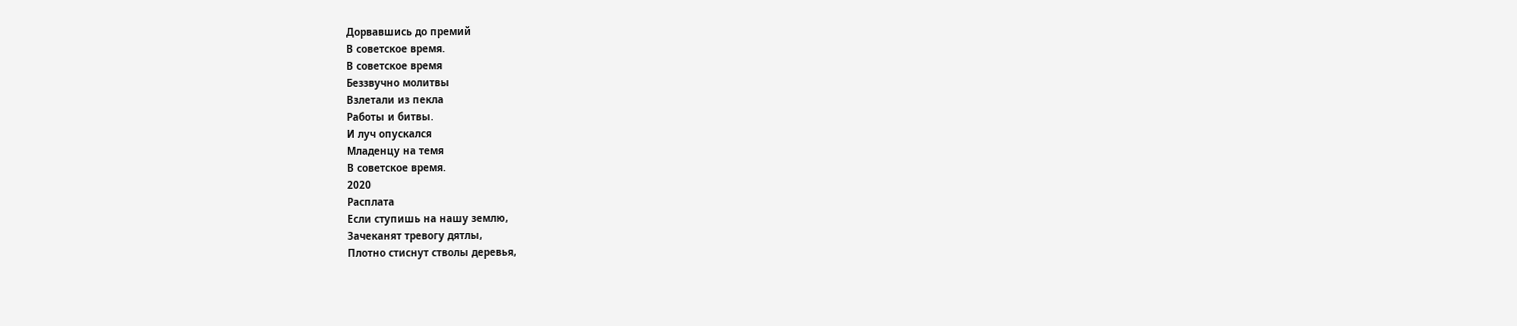Дорвавшись до премий
В советское время.
В советское время
Беззвучно молитвы
Взлетали из пекла
Работы и битвы.
И луч опускался
Младенцу на темя
В советское время.
2020
Расплата
Если ступишь на нашу землю,
Зачеканят тревогу дятлы,
Плотно стиснут стволы деревья,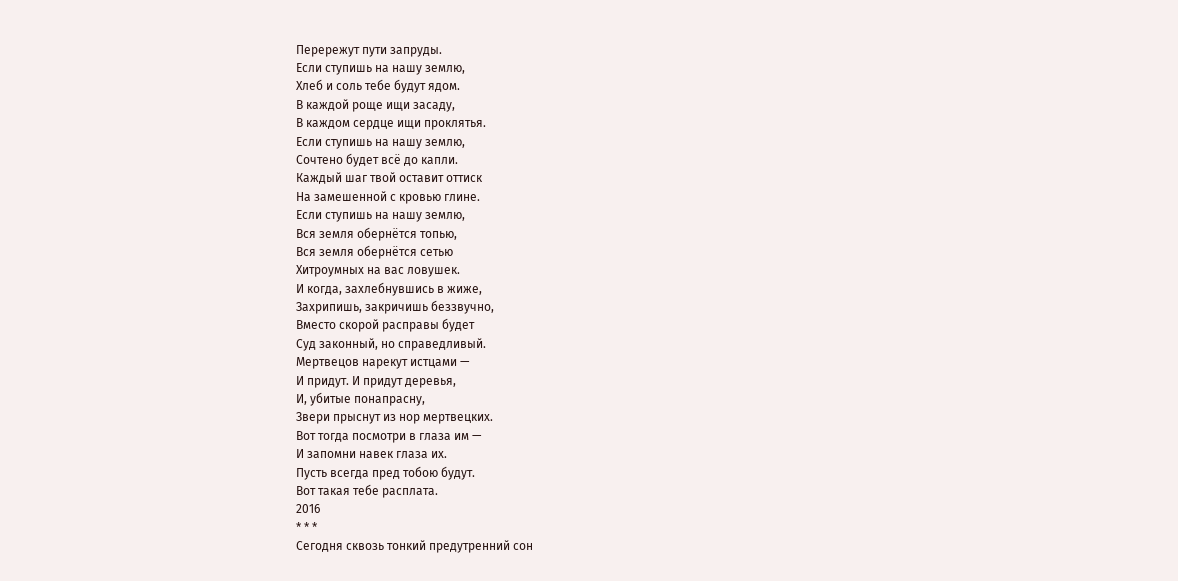Перережут пути запруды.
Если ступишь на нашу землю,
Хлеб и соль тебе будут ядом.
В каждой роще ищи засаду,
В каждом сердце ищи проклятья.
Если ступишь на нашу землю,
Сочтено будет всё до капли.
Каждый шаг твой оставит оттиск
На замешенной с кровью глине.
Если ступишь на нашу землю,
Вся земля обернётся топью,
Вся земля обернётся сетью
Хитроумных на вас ловушек.
И когда, захлебнувшись в жиже,
Захрипишь, закричишь беззвучно,
Вместо скорой расправы будет
Суд законный, но справедливый.
Мертвецов нарекут истцами —
И придут. И придут деревья,
И, убитые понапрасну,
Звери прыснут из нор мертвецких.
Вот тогда посмотри в глаза им —
И запомни навек глаза их.
Пусть всегда пред тобою будут.
Вот такая тебе расплата.
2016
* * *
Сегодня сквозь тонкий предутренний сон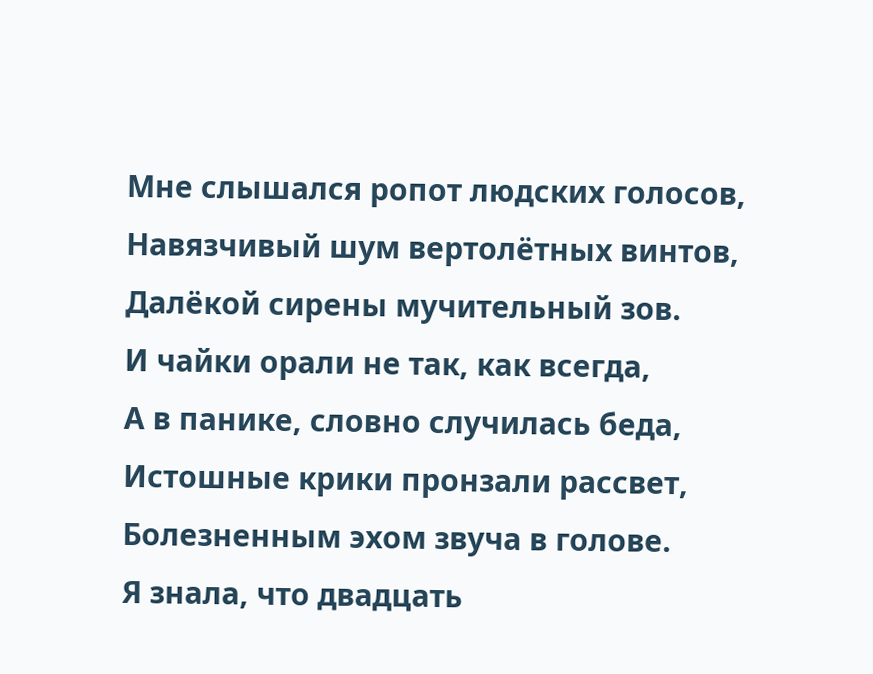Мне слышался ропот людских голосов,
Навязчивый шум вертолётных винтов,
Далёкой сирены мучительный зов.
И чайки орали не так, как всегда,
А в панике, словно случилась беда,
Истошные крики пронзали рассвет,
Болезненным эхом звуча в голове.
Я знала, что двадцать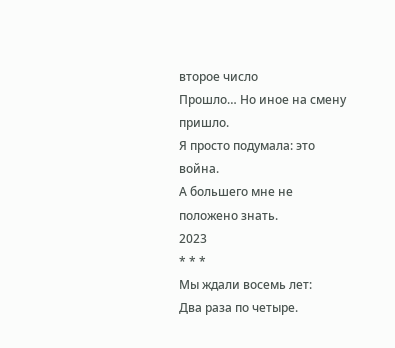второе число
Прошло… Но иное на смену пришло.
Я просто подумала: это война.
А большего мне не положено знать.
2023
* * *
Мы ждали восемь лет:
Два раза по четыре.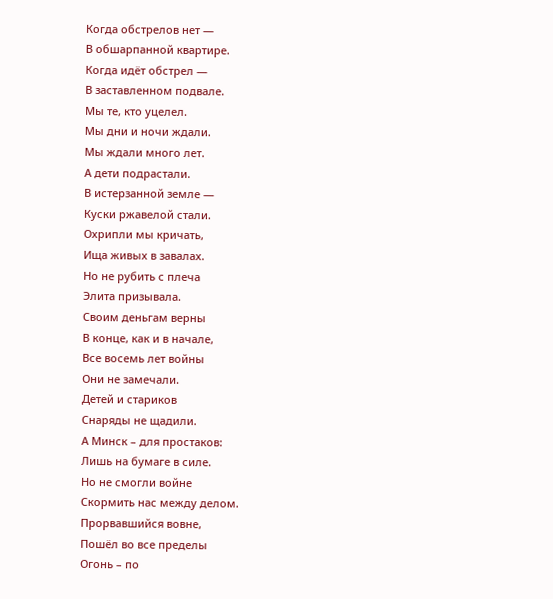Когда обстрелов нет —
В обшарпанной квартире.
Когда идёт обстрел —
В заставленном подвале.
Мы те, кто уцелел.
Мы дни и ночи ждали.
Мы ждали много лет.
А дети подрастали.
В истерзанной земле —
Куски ржавелой стали.
Охрипли мы кричать,
Ища живых в завалах.
Но не рубить с плеча
Элита призывала.
Своим деньгам верны
В конце, как и в начале,
Все восемь лет войны
Они не замечали.
Детей и стариков
Снаряды не щадили.
А Минск – для простаков:
Лишь на бумаге в силе.
Но не смогли войне
Скормить нас между делом.
Прорвавшийся вовне,
Пошёл во все пределы
Огонь – по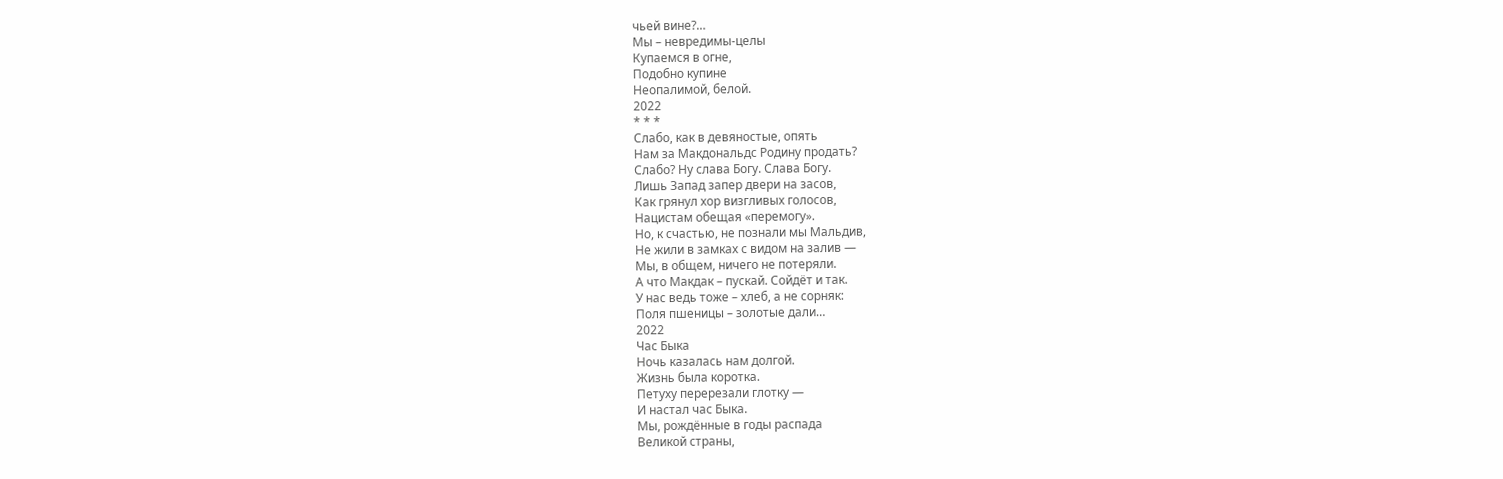чьей вине?…
Мы – невредимы-целы
Купаемся в огне,
Подобно купине
Неопалимой, белой.
2022
* * *
Слабо, как в девяностые, опять
Нам за Макдональдс Родину продать?
Слабо? Ну слава Богу. Слава Богу.
Лишь Запад запер двери на засов,
Как грянул хор визгливых голосов,
Нацистам обещая «перемогу».
Но, к счастью, не познали мы Мальдив,
Не жили в замках с видом на залив —
Мы, в общем, ничего не потеряли.
А что Макдак – пускай. Сойдёт и так.
У нас ведь тоже – хлеб, а не сорняк:
Поля пшеницы – золотые дали…
2022
Час Быка
Ночь казалась нам долгой.
Жизнь была коротка.
Петуху перерезали глотку —
И настал час Быка.
Мы, рождённые в годы распада
Великой страны,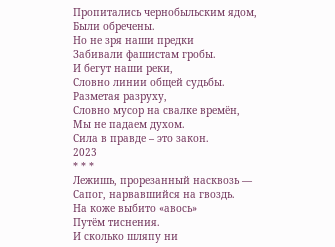Пропитались чернобыльским ядом,
Были обречены.
Но не зря наши предки
Забивали фашистам гробы.
И бегут наши реки,
Словно линии общей судьбы.
Разметая разруху,
Словно мусор на свалке времён,
Мы не падаем духом.
Сила в правде – это закон.
2023
* * *
Лежишь, прорезанный насквозь —
Сапог, нарвавшийся на гвоздь.
На коже выбито «авось»
Путём тиснения.
И сколько шляпу ни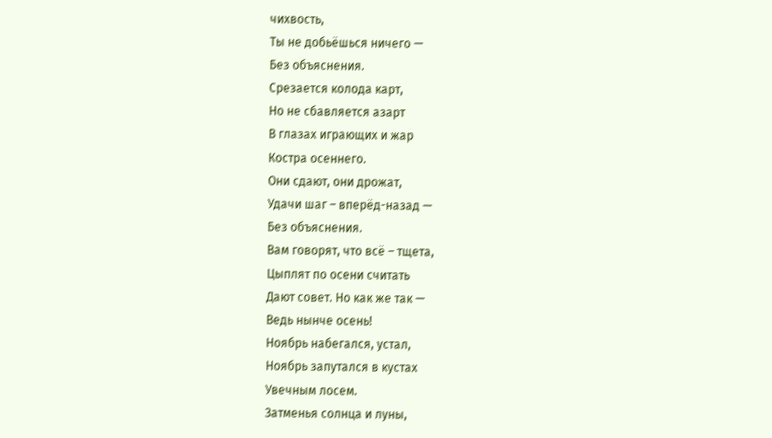чихвость,
Ты не добьёшься ничего —
Без объяснения.
Срезается колода карт,
Но не сбавляется азарт
В глазах играющих и жар
Костра осеннего.
Они сдают, они дрожат,
Удачи шаг – вперёд-назад —
Без объяснения.
Вам говорят, что всё – тщета,
Цыплят по осени считать
Дают совет. Но как же так —
Ведь нынче осень!
Ноябрь набегался, устал,
Ноябрь запутался в кустах
Увечным лосем.
Затменья солнца и луны,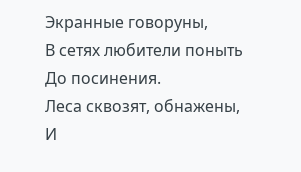Экранные говоруны,
В сетях любители поныть
До посинения.
Леса сквозят, обнажены,
И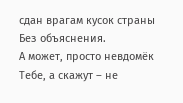сдан врагам кусок страны
Без объяснения.
А может, просто невдомёк
Тебе, а скажут – не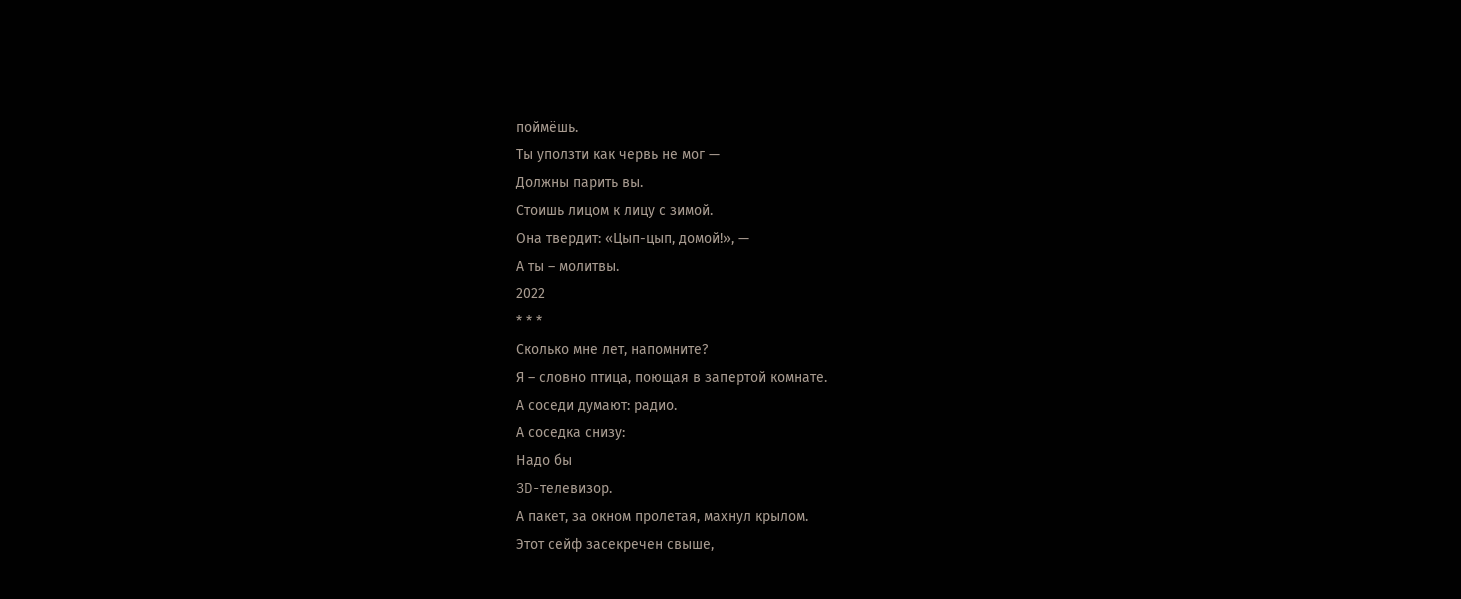поймёшь.
Ты уползти как червь не мог —
Должны парить вы.
Стоишь лицом к лицу с зимой.
Она твердит: «Цып-цып, домой!», —
А ты – молитвы.
2022
* * *
Сколько мне лет, напомните?
Я – словно птица, поющая в запертой комнате.
А соседи думают: радио.
А соседка снизу:
Надо бы
3D-телевизор.
А пакет, за окном пролетая, махнул крылом.
Этот сейф засекречен свыше,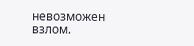невозможен взлом.